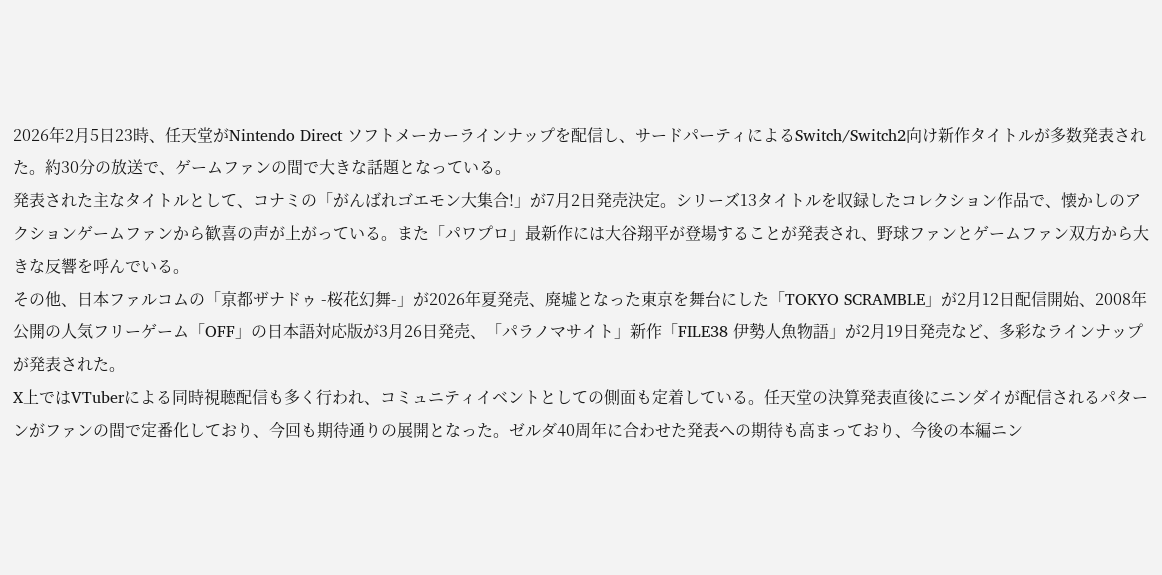2026年2月5日23時、任天堂がNintendo Direct ソフトメーカーラインナップを配信し、サードパーティによるSwitch/Switch2向け新作タイトルが多数発表された。約30分の放送で、ゲームファンの間で大きな話題となっている。
発表された主なタイトルとして、コナミの「がんばれゴエモン大集合!」が7月2日発売決定。シリーズ13タイトルを収録したコレクション作品で、懐かしのアクションゲームファンから歓喜の声が上がっている。また「パワプロ」最新作には大谷翔平が登場することが発表され、野球ファンとゲームファン双方から大きな反響を呼んでいる。
その他、日本ファルコムの「亰都ザナドゥ -桜花幻舞-」が2026年夏発売、廃墟となった東京を舞台にした「TOKYO SCRAMBLE」が2月12日配信開始、2008年公開の人気フリーゲーム「OFF」の日本語対応版が3月26日発売、「パラノマサイト」新作「FILE38 伊勢人魚物語」が2月19日発売など、多彩なラインナップが発表された。
X上ではVTuberによる同時視聴配信も多く行われ、コミュニティイベントとしての側面も定着している。任天堂の決算発表直後にニンダイが配信されるパターンがファンの間で定番化しており、今回も期待通りの展開となった。ゼルダ40周年に合わせた発表への期待も高まっており、今後の本編ニン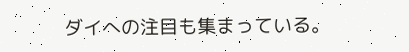ダイへの注目も集まっている。